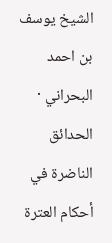الشيخ يوسف بن احمد البحراني · الحدائق الناضرة في أحكام العترة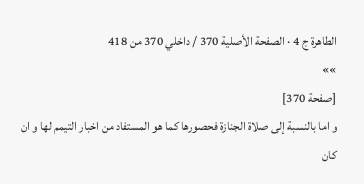الطاهرة ج 4 · الصفحة الأصلية 370 / داخلي 370 من 418
»»
[صفحة 370]
و اما بالنسبة إلى صلاة الجنازة فحصورها كما هو المستفاد من اخبار التيمم لها و ان كان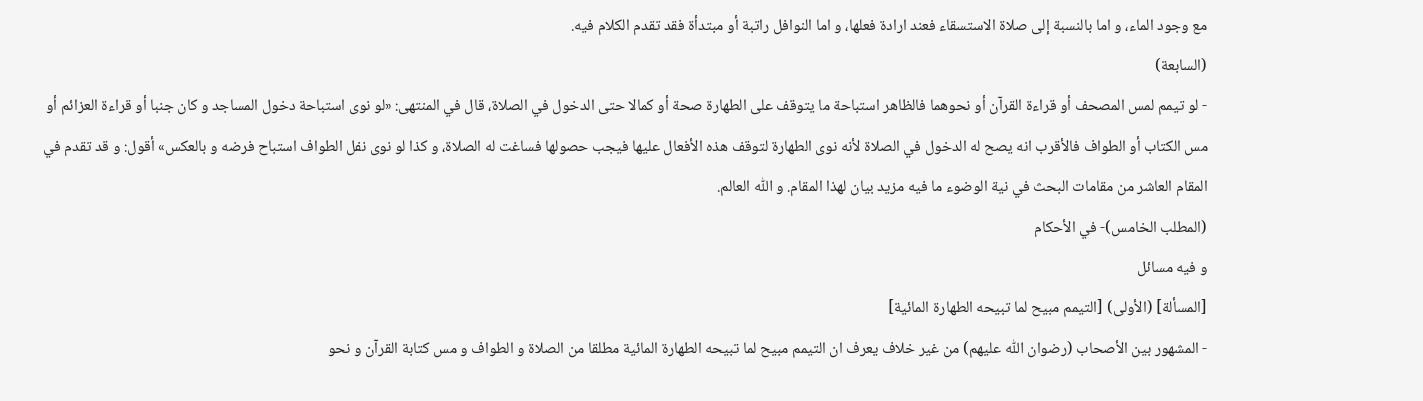مع وجود الماء، و اما بالنسبة إلى صلاة الاستسقاء فعند ارادة فعلها، و اما النوافل راتبة أو مبتدأة فقد تقدم الكلام فيه.
(السابعة)
- لو تيمم لمس المصحف أو قراءة القرآن أو نحوهما فالظاهر استباحة ما يتوقف على الطهارة صحة أو كمالا حتى الدخول في الصلاة، قال في المنتهى: «لو نوى استباحة دخول المساجد و كان جنبا أو قراءة العزائم أو مس الكتاب أو الطواف فالأقرب انه يصح له الدخول في الصلاة لأنه نوى الطهارة لتوقف هذه الأفعال عليها فيجب حصولها فساغت له الصلاة، و كذا لو نوى نفل الطواف استباح فرضه و بالعكس» أقول: و قد تقدم في المقام العاشر من مقامات البحث في نية الوضوء ما فيه مزيد بيان لهذا المقام. و اللّٰه العالم.
(المطلب الخامس)- في الأحكام
و فيه مسائل
[المسألة] (الأولى) [التيمم مبيح لما تبيحه الطهارة المائية]
- المشهور بين الأصحاب (رضوان اللّٰه عليهم) من غير خلاف يعرف ان التيمم مبيح لما تبيحه الطهارة المائية مطلقا من الصلاة و الطواف و مس كتابة القرآن و نحو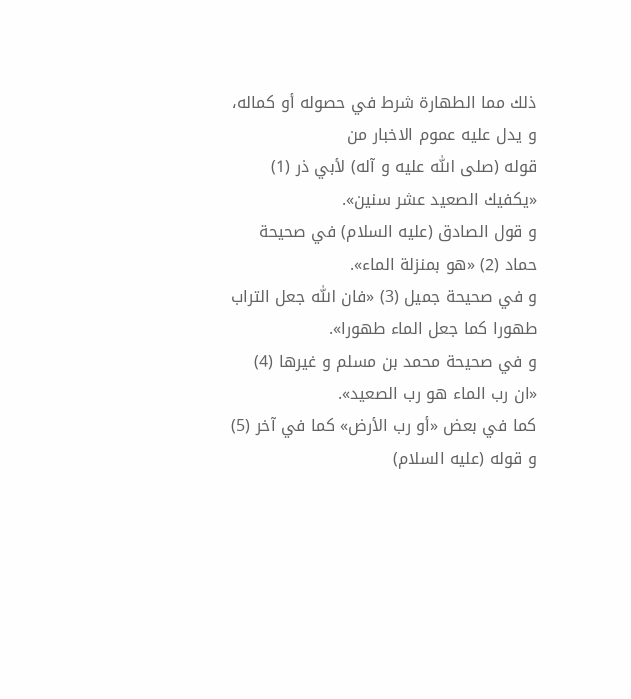ذلك مما الطهارة شرط في حصوله أو كماله، و يدل عليه عموم الاخبار من
قوله (صلى اللّٰه عليه و آله) لأبي ذر (1) «يكفيك الصعيد عشر سنين».
و قول الصادق (عليه السلام) في صحيحة حماد (2) «هو بمنزلة الماء».
و في صحيحة جميل (3) «فان اللّٰه جعل التراب طهورا كما جعل الماء طهورا».
و في صحيحة محمد بن مسلم و غيرها (4) «ان رب الماء هو رب الصعيد».
كما في بعض «أو رب الأرض» كما في آخر (5)
و قوله (عليه السلام)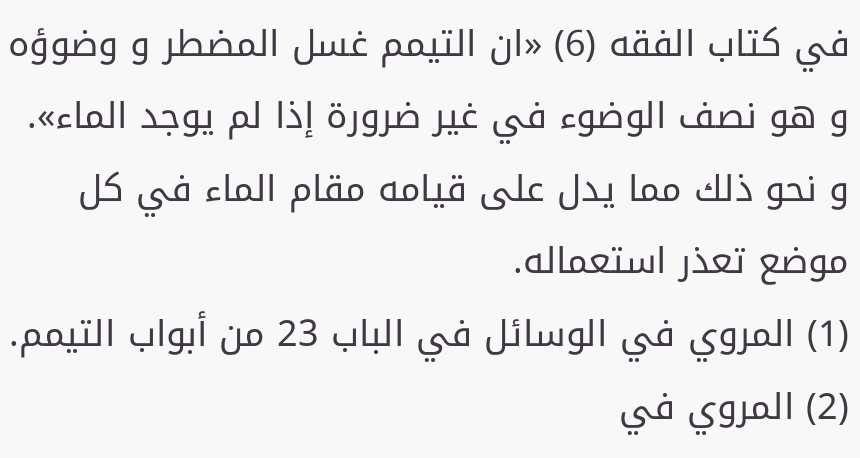في كتاب الفقه (6) «ان التيمم غسل المضطر و وضوؤه و هو نصف الوضوء في غير ضرورة إذا لم يوجد الماء».
و نحو ذلك مما يدل على قيامه مقام الماء في كل موضع تعذر استعماله.
(1) المروي في الوسائل في الباب 23 من أبواب التيمم.
(2) المروي في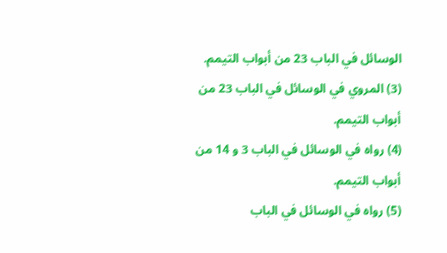الوسائل في الباب 23 من أبواب التيمم.
(3) المروي في الوسائل في الباب 23 من أبواب التيمم.
(4) رواه في الوسائل في الباب 3 و 14 من أبواب التيمم.
(5) رواه في الوسائل في الباب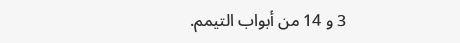3 و 14 من أبواب التيمم.